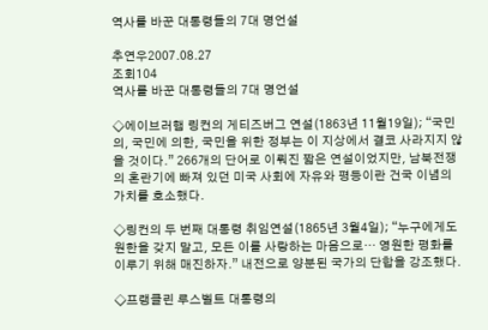역사를 바꾼 대통령들의 7대 명언설

추연우2007.08.27
조회104
역사를 바꾼 대통령들의 7대 명언설

◇에이브러햄 링컨의 게티즈버그 연설(1863년 11월19일); “국민의, 국민에 의한, 국민을 위한 정부는 이 지상에서 결코 사라지지 않을 것이다.” 266개의 단어로 이뤄진 짧은 연설이었지만, 남북전쟁의 혼란기에 빠져 있던 미국 사회에 자유와 평등이란 건국 이념의 가치를 호소했다.

◇링컨의 두 번째 대통령 취임연설(1865년 3월4일); “누구에게도 원한을 갖지 말고, 모든 이를 사랑하는 마음으로… 영원한 평화를 이루기 위해 매진하자.” 내전으로 양분된 국가의 단합을 강조했다.

◇프랭클린 루스벨트 대통령의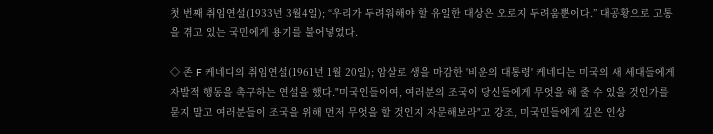첫 번째 취임연설(1933년 3월4일); “우리가 두려워해야 할 유일한 대상은 오로지 두려움뿐이다.” 대공황으로 고통을 겪고 있는 국민에게 용기를 불어넣었다.

◇ 존 F 케네디의 취임연설(1961년 1월 20일); 암살로 생을 마감한 '비운의 대통령' 케네디는 미국의 새 세대들에게 자발적 행동을 촉구하는 연설을 했다."미국인들이여, 여러분의 조국이 당신들에게 무엇을 해 줄 수 있을 것인가를 묻지 말고 여러분들이 조국을 위해 먼저 무엇을 할 것인지 자문해보라"고 강조, 미국민들에게 깊은 인상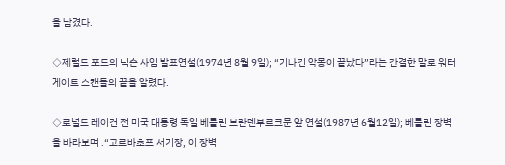을 남겼다.

◇제럴드 포드의 닉슨 사임 발표연설(1974년 8월 9일); “기나긴 악몽이 끝났다”라는 간결한 말로 워터게이트 스캔들의 끝을 알렸다.

◇로널드 레이건 전 미국 대통령 독일 베를린 브란덴부르크문 앞 연설(1987년 6월12일); 베를린 장벽을 바라보며 .“고르바초프 서기장, 이 장벽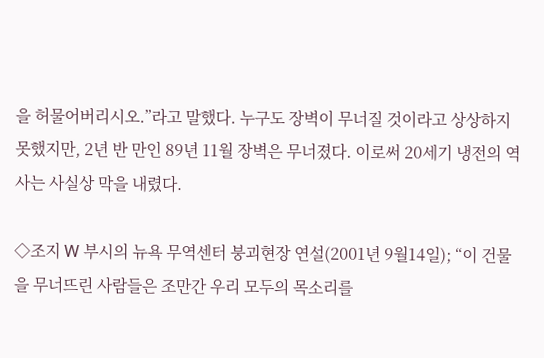을 허물어버리시오.”라고 말했다. 누구도 장벽이 무너질 것이라고 상상하지 못했지만, 2년 반 만인 89년 11월 장벽은 무너졌다. 이로써 20세기 냉전의 역사는 사실상 막을 내렸다.

◇조지 W 부시의 뉴욕 무역센터 붕괴현장 연설(2001년 9월14일); “이 건물을 무너뜨린 사람들은 조만간 우리 모두의 목소리를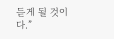듣게 될 것이다.”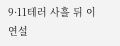9·11테러 사흘 뒤 이 연설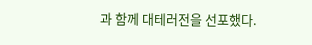과 함께 대테러전을 선포했다.